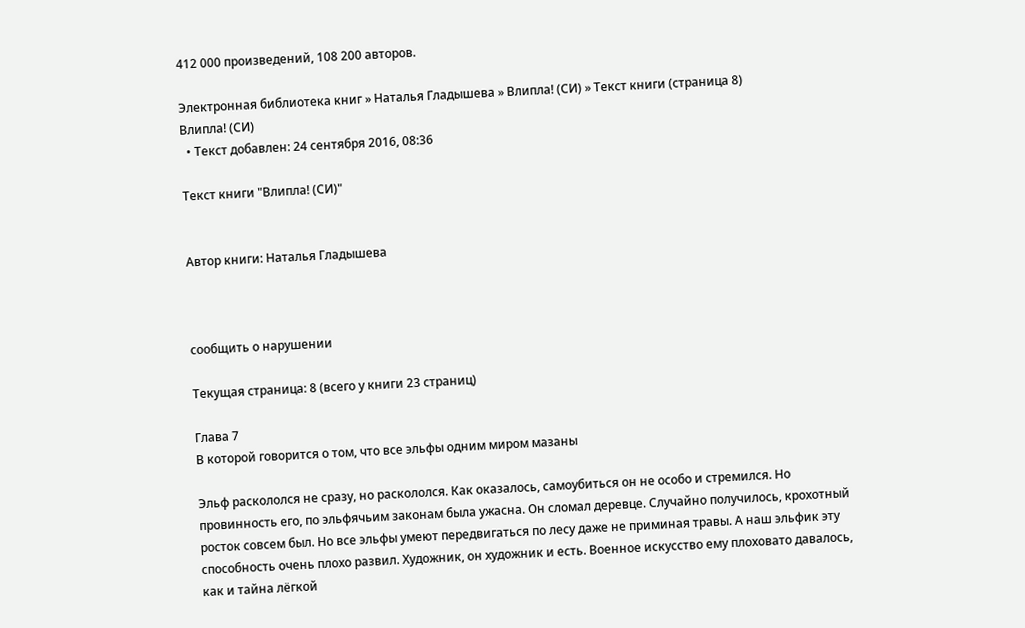412 000 произведений, 108 200 авторов.

Электронная библиотека книг » Наталья Гладышева » Влипла! (СИ) » Текст книги (страница 8)
Влипла! (СИ)
  • Текст добавлен: 24 сентября 2016, 08:36

Текст книги "Влипла! (СИ)"


Автор книги: Наталья Гладышева



сообщить о нарушении

Текущая страница: 8 (всего у книги 23 страниц)

Глава 7
В которой говорится о том, что все эльфы одним миром мазаны

Эльф раскололся не сразу, но раскололся. Как оказалось, самоубиться он не особо и стремился. Но провинность его, по эльфячьим законам была ужасна. Он сломал деревце. Случайно получилось, крохотный росток совсем был. Но все эльфы умеют передвигаться по лесу даже не приминая травы. А наш эльфик эту способность очень плохо развил. Художник, он художник и есть. Военное искусство ему плоховато давалось, как и тайна лёгкой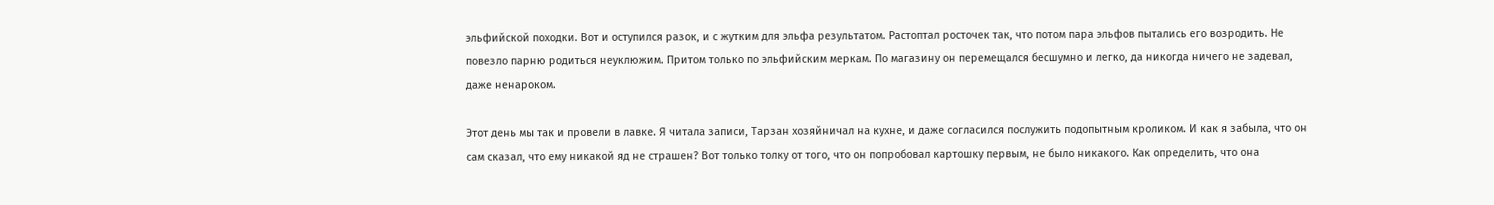эльфийской походки. Вот и оступился разок, и с жутким для эльфа результатом. Растоптал росточек так, что потом пара эльфов пытались его возродить. Не повезло парню родиться неуклюжим. Притом только по эльфийским меркам. По магазину он перемещался бесшумно и легко, да никогда ничего не задевал, даже ненароком.

Этот день мы так и провели в лавке. Я читала записи, Тарзан хозяйничал на кухне, и даже согласился послужить подопытным кроликом. И как я забыла, что он сам сказал, что ему никакой яд не страшен? Вот только толку от того, что он попробовал картошку первым, не было никакого. Как определить, что она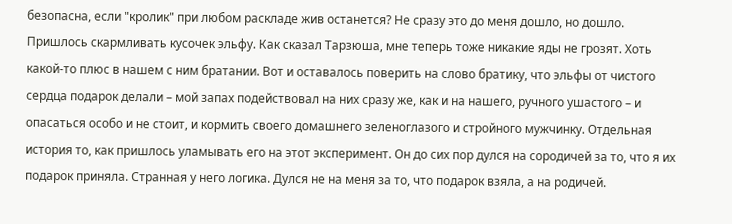безопасна, если "кролик" при любом раскладе жив останется? Не сразу это до меня дошло, но дошло. Пришлось скармливать кусочек эльфу. Как сказал Тарзюша, мне теперь тоже никакие яды не грозят. Хоть какой-то плюс в нашем с ним братании. Вот и оставалось поверить на слово братику, что эльфы от чистого сердца подарок делали – мой запах подействовал на них сразу же, как и на нашего, ручного ушастого – и опасаться особо и не стоит, и кормить своего домашнего зеленоглазого и стройного мужчинку. Отдельная история то, как пришлось уламывать его на этот эксперимент. Он до сих пор дулся на сородичей за то, что я их подарок приняла. Странная у него логика. Дулся не на меня за то, что подарок взяла, а на родичей.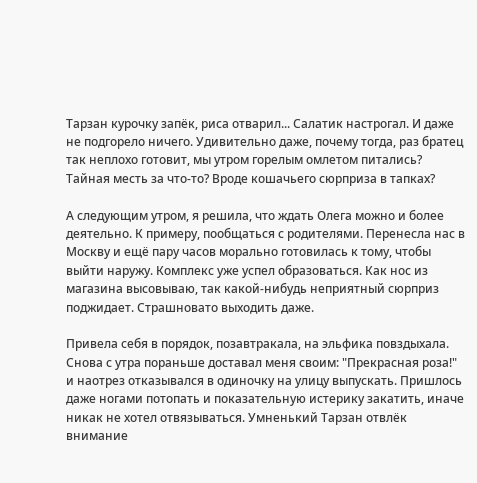Тарзан курочку запёк, риса отварил... Салатик настрогал. И даже не подгорело ничего. Удивительно даже, почему тогда, раз братец так неплохо готовит, мы утром горелым омлетом питались? Тайная месть за что-то? Вроде кошачьего сюрприза в тапках?

А следующим утром, я решила, что ждать Олега можно и более деятельно. К примеру, пообщаться с родителями. Перенесла нас в Москву и ещё пару часов морально готовилась к тому, чтобы выйти наружу. Комплекс уже успел образоваться. Как нос из магазина высовываю, так какой-нибудь неприятный сюрприз поджидает. Страшновато выходить даже.

Привела себя в порядок, позавтракала, на эльфика повздыхала. Снова с утра пораньше доставал меня своим: "Прекрасная роза!" и наотрез отказывался в одиночку на улицу выпускать. Пришлось даже ногами потопать и показательную истерику закатить, иначе никак не хотел отвязываться. Умненький Тарзан отвлёк внимание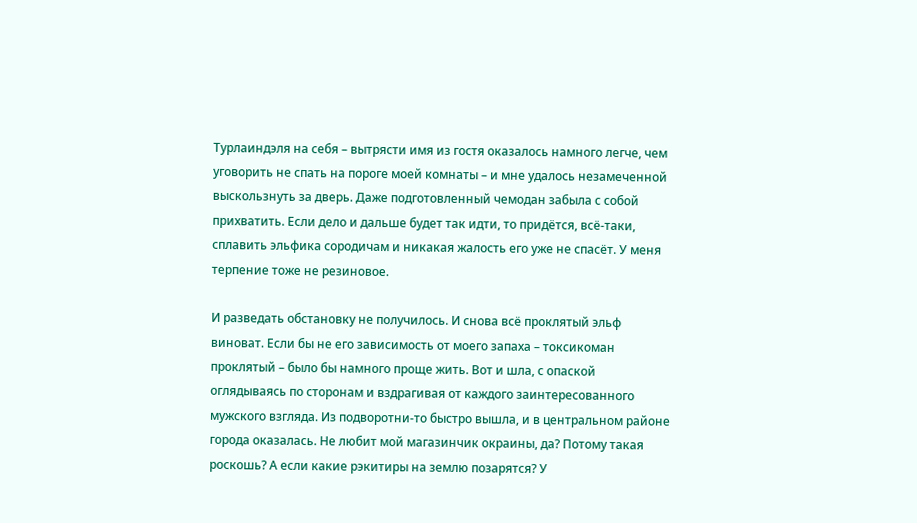Турлаиндэля на себя – вытрясти имя из гостя оказалось намного легче, чем уговорить не спать на пороге моей комнаты – и мне удалось незамеченной выскользнуть за дверь. Даже подготовленный чемодан забыла с собой прихватить. Если дело и дальше будет так идти, то придётся, всё-таки, сплавить эльфика сородичам и никакая жалость его уже не спасёт. У меня терпение тоже не резиновое.

И разведать обстановку не получилось. И снова всё проклятый эльф виноват. Если бы не его зависимость от моего запаха – токсикоман проклятый – было бы намного проще жить. Вот и шла, с опаской оглядываясь по сторонам и вздрагивая от каждого заинтересованного мужского взгляда. Из подворотни-то быстро вышла, и в центральном районе города оказалась. Не любит мой магазинчик окраины, да? Потому такая роскошь? А если какие рэкитиры на землю позарятся? У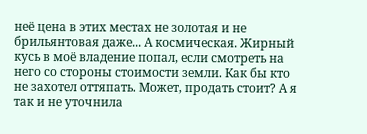неё цена в этих местах не золотая и не брильянтовая даже... А космическая. Жирный кусь в моё владение попал, если смотреть на него со стороны стоимости земли. Как бы кто не захотел оттяпать. Может, продать стоит? А я так и не уточнила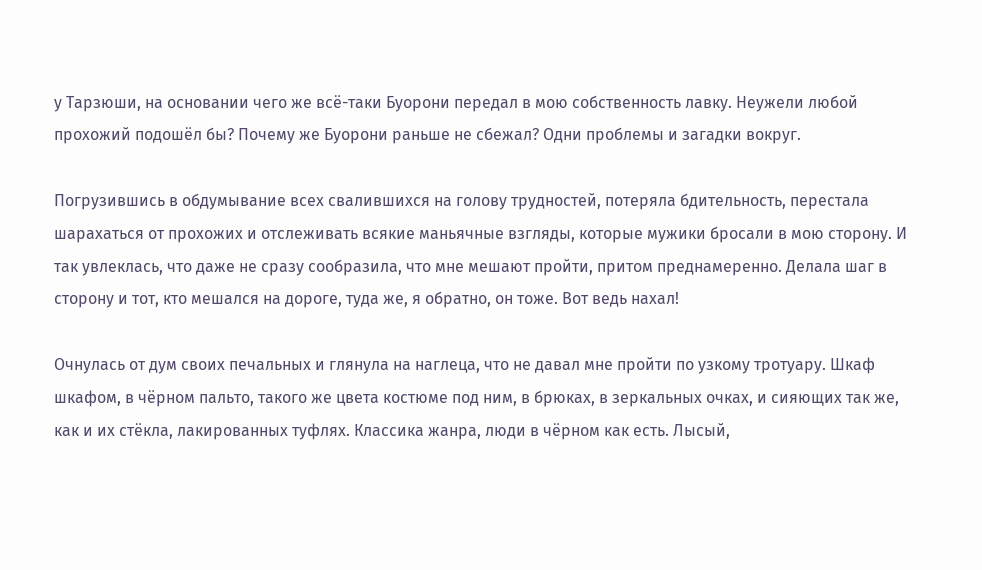у Тарзюши, на основании чего же всё-таки Буорони передал в мою собственность лавку. Неужели любой прохожий подошёл бы? Почему же Буорони раньше не сбежал? Одни проблемы и загадки вокруг.

Погрузившись в обдумывание всех свалившихся на голову трудностей, потеряла бдительность, перестала шарахаться от прохожих и отслеживать всякие маньячные взгляды, которые мужики бросали в мою сторону. И так увлеклась, что даже не сразу сообразила, что мне мешают пройти, притом преднамеренно. Делала шаг в сторону и тот, кто мешался на дороге, туда же, я обратно, он тоже. Вот ведь нахал!

Очнулась от дум своих печальных и глянула на наглеца, что не давал мне пройти по узкому тротуару. Шкаф шкафом, в чёрном пальто, такого же цвета костюме под ним, в брюках, в зеркальных очках, и сияющих так же, как и их стёкла, лакированных туфлях. Классика жанра, люди в чёрном как есть. Лысый,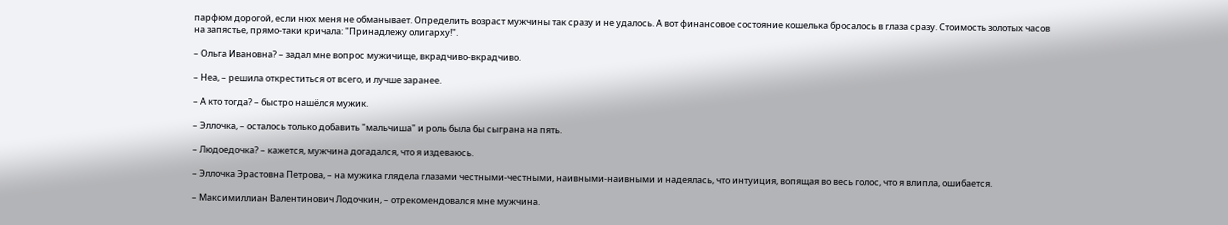парфюм дорогой, если нюх меня не обманывает. Определить возраст мужчины так сразу и не удалось. А вот финансовое состояние кошелька бросалось в глаза сразу. Стоимость золотых часов на запястье, прямо-таки кричала: "Принадлежу олигарху!".

– Ольга Ивановна? – задал мне вопрос мужичище, вкрадчиво-вкрадчиво.

– Неа, – решила откреститься от всего, и лучше заранее.

– А кто тогда? – быстро нашёлся мужик.

– Эллочка, – осталось только добавить "мальчиша" и роль была бы сыграна на пять.

– Людоедочка? – кажется, мужчина догадался, что я издеваюсь.

– Эллочка Эрастовна Петрова, – на мужика глядела глазами честными-честными, наивными-наивными и надеялась, что интуиция, вопящая во весь голос, что я влипла, ошибается.

– Максимиллиан Валентинович Лодочкин, – отрекомендовался мне мужчина.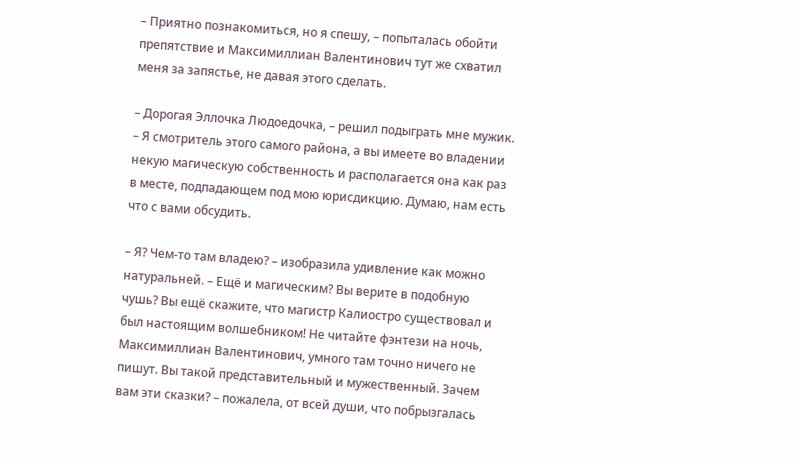– Приятно познакомиться, но я спешу, – попыталась обойти препятствие и Максимиллиан Валентинович тут же схватил меня за запястье, не давая этого сделать.

– Дорогая Эллочка Людоедочка, – решил подыграть мне мужик. – Я смотритель этого самого района, а вы имеете во владении некую магическую собственность и располагается она как раз в месте, подпадающем под мою юрисдикцию. Думаю, нам есть что с вами обсудить.

– Я? Чем-то там владею? – изобразила удивление как можно натуральней. – Ещё и магическим? Вы верите в подобную чушь? Вы ещё скажите, что магистр Калиостро существовал и был настоящим волшебником! Не читайте фэнтези на ночь, Максимиллиан Валентинович, умного там точно ничего не пишут. Вы такой представительный и мужественный. Зачем вам эти сказки? – пожалела, от всей души, что побрызгалась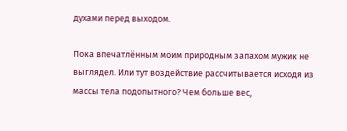духами перед выходом.

Пока впечатлённым моим природным запахом мужик не выглядел. Или тут воздействие рассчитывается исходя из массы тела подопытного? Чем больше вес,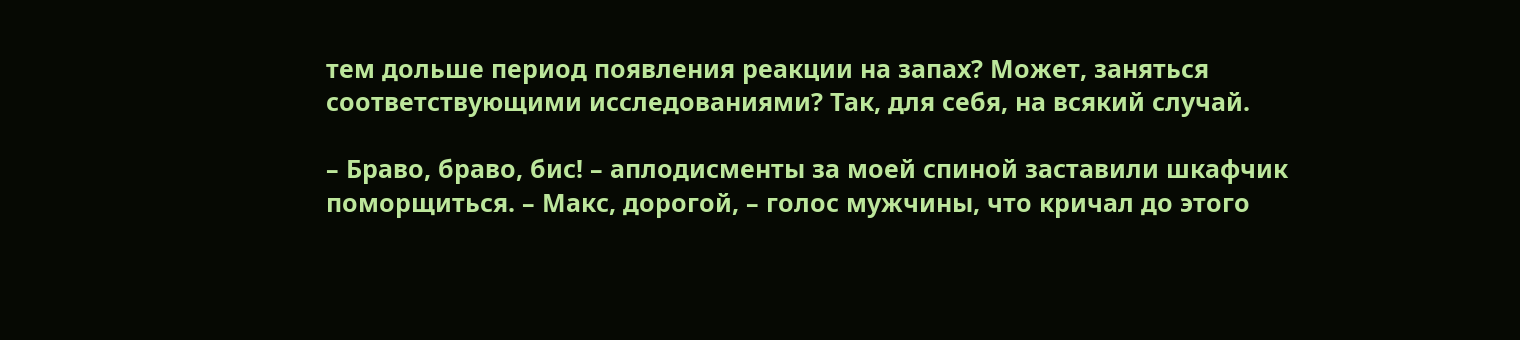тем дольше период появления реакции на запах? Может, заняться соответствующими исследованиями? Так, для себя, на всякий случай.

– Браво, браво, бис! – аплодисменты за моей спиной заставили шкафчик поморщиться. – Макс, дорогой, – голос мужчины, что кричал до этого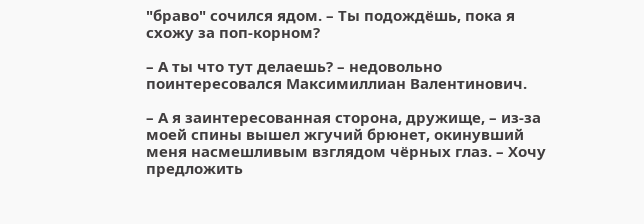"браво" сочился ядом. – Ты подождёшь, пока я схожу за поп-корном?

– А ты что тут делаешь? – недовольно поинтересовался Максимиллиан Валентинович.

– А я заинтересованная сторона, дружище, – из-за моей спины вышел жгучий брюнет, окинувший меня насмешливым взглядом чёрных глаз. – Хочу предложить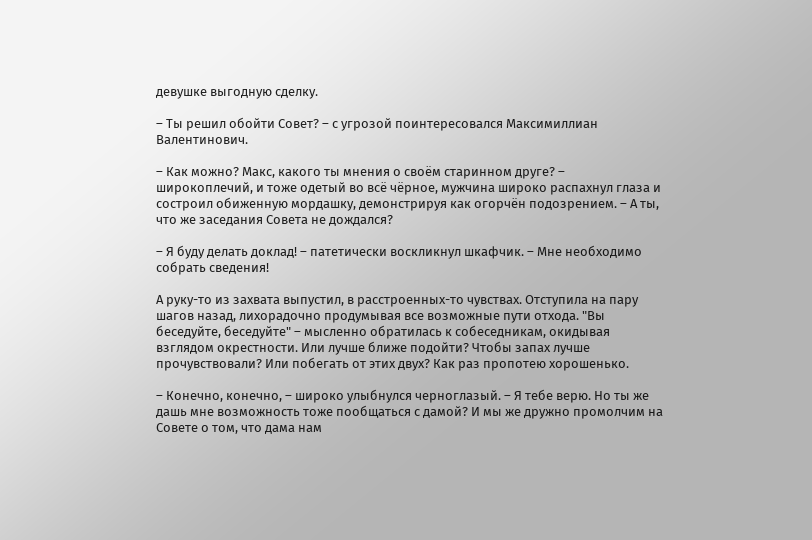девушке выгодную сделку.

– Ты решил обойти Совет? – с угрозой поинтересовался Максимиллиан Валентинович.

– Как можно? Макс, какого ты мнения о своём старинном друге? – широкоплечий, и тоже одетый во всё чёрное, мужчина широко распахнул глаза и состроил обиженную мордашку, демонстрируя как огорчён подозрением. – А ты, что же заседания Совета не дождался?

– Я буду делать доклад! – патетически воскликнул шкафчик. – Мне необходимо собрать сведения!

А руку-то из захвата выпустил, в расстроенных-то чувствах. Отступила на пару шагов назад, лихорадочно продумывая все возможные пути отхода. "Вы беседуйте, беседуйте" – мысленно обратилась к собеседникам, окидывая взглядом окрестности. Или лучше ближе подойти? Чтобы запах лучше прочувствовали? Или побегать от этих двух? Как раз пропотею хорошенько.

– Конечно, конечно, – широко улыбнулся черноглазый. – Я тебе верю. Но ты же дашь мне возможность тоже пообщаться с дамой? И мы же дружно промолчим на Совете о том, что дама нам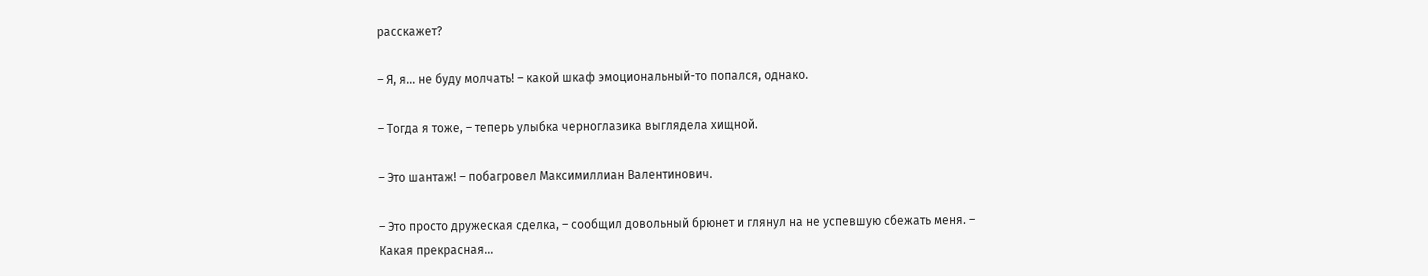расскажет?

– Я, я... не буду молчать! – какой шкаф эмоциональный-то попался, однако.

– Тогда я тоже, – теперь улыбка черноглазика выглядела хищной.

– Это шантаж! – побагровел Максимиллиан Валентинович.

– Это просто дружеская сделка, – сообщил довольный брюнет и глянул на не успевшую сбежать меня. – Какая прекрасная...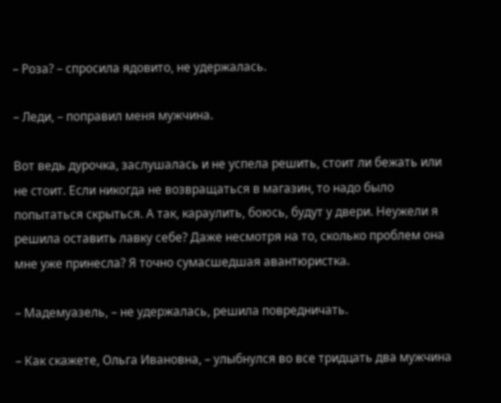– Роза? – спросила ядовито, не удержалась.

– Леди, – поправил меня мужчина.

Вот ведь дурочка, заслушалась и не успела решить, стоит ли бежать или не стоит. Если никогда не возвращаться в магазин, то надо было попытаться скрыться. А так, караулить, боюсь, будут у двери. Неужели я решила оставить лавку себе? Даже несмотря на то, сколько проблем она мне уже принесла? Я точно сумасшедшая авантюристка.

– Мадемуазель, – не удержалась, решила повредничать.

– Как скажете, Ольга Ивановна, – улыбнулся во все тридцать два мужчина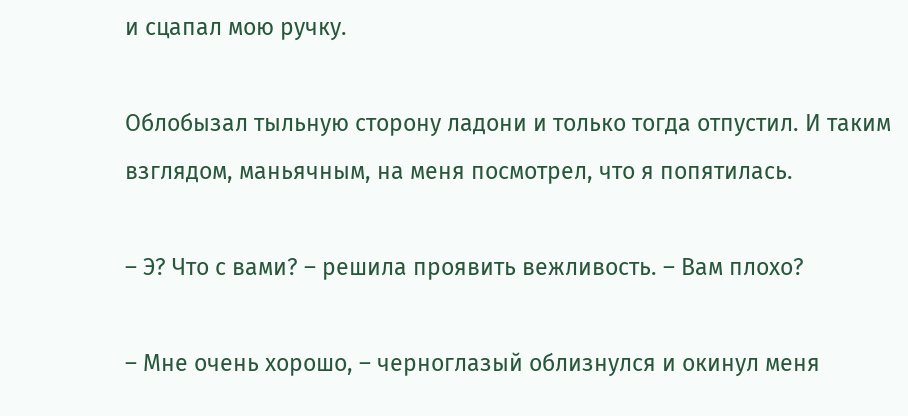и сцапал мою ручку.

Облобызал тыльную сторону ладони и только тогда отпустил. И таким взглядом, маньячным, на меня посмотрел, что я попятилась.

– Э? Что с вами? – решила проявить вежливость. – Вам плохо?

– Мне очень хорошо, – черноглазый облизнулся и окинул меня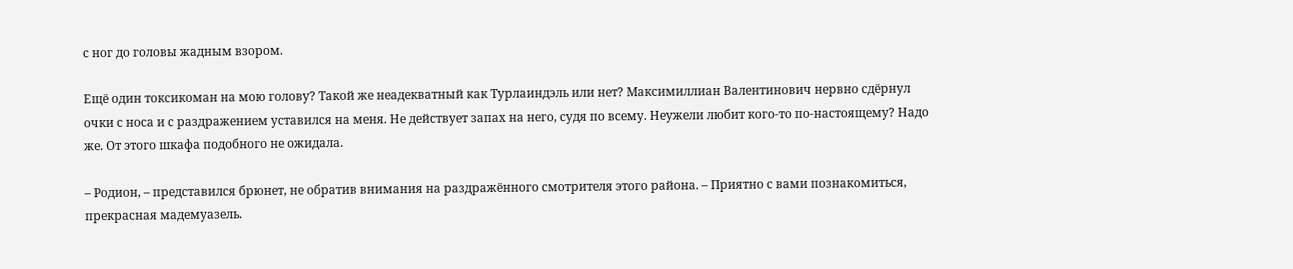с ног до головы жадным взором.

Ещё один токсикоман на мою голову? Такой же неадекватный как Турлаиндэль или нет? Максимиллиан Валентинович нервно сдёрнул очки с носа и с раздражением уставился на меня. Не действует запах на него, судя по всему. Неужели любит кого-то по-настоящему? Надо же. От этого шкафа подобного не ожидала.

– Родион, – представился брюнет, не обратив внимания на раздражённого смотрителя этого района. – Приятно с вами познакомиться, прекрасная мадемуазель.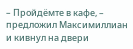– Пройдёмте в кафе, – предложил Максимиллиан и кивнул на двери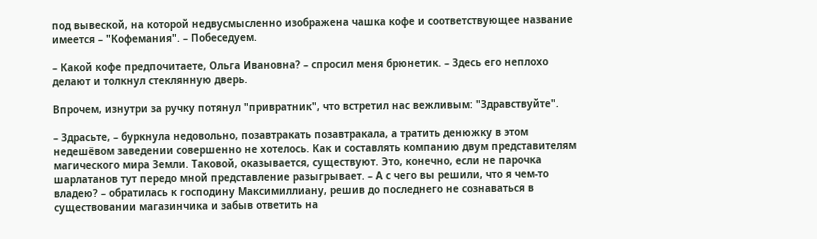под вывеской, на которой недвусмысленно изображена чашка кофе и соответствующее название имеется – "Кофемания". – Побеседуем.

– Какой кофе предпочитаете, Ольга Ивановна? – спросил меня брюнетик. – Здесь его неплохо делают и толкнул стеклянную дверь.

Впрочем, изнутри за ручку потянул "привратник", что встретил нас вежливым: "Здравствуйте".

– Здрасьте, – буркнула недовольно, позавтракать позавтракала, а тратить денюжку в этом недешёвом заведении совершенно не хотелось. Как и составлять компанию двум представителям магического мира Земли. Таковой, оказывается, существуют. Это, конечно, если не парочка шарлатанов тут передо мной представление разыгрывает. – А с чего вы решили, что я чем-то владею? – обратилась к господину Максимиллиану, решив до последнего не сознаваться в существовании магазинчика и забыв ответить на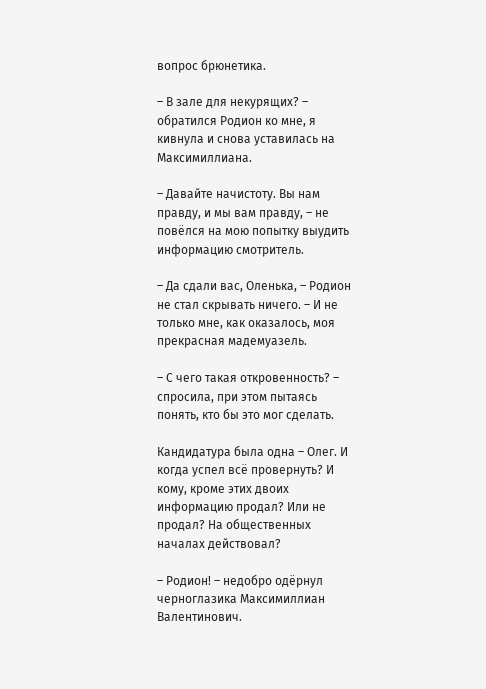вопрос брюнетика.

– В зале для некурящих? – обратился Родион ко мне, я кивнула и снова уставилась на Максимиллиана.

– Давайте начистоту. Вы нам правду, и мы вам правду, – не повёлся на мою попытку выудить информацию смотритель.

– Да сдали вас, Оленька, – Родион не стал скрывать ничего. – И не только мне, как оказалось, моя прекрасная мадемуазель.

– С чего такая откровенность? – спросила, при этом пытаясь понять, кто бы это мог сделать.

Кандидатура была одна – Олег. И когда успел всё провернуть? И кому, кроме этих двоих информацию продал? Или не продал? На общественных началах действовал?

– Родион! – недобро одёрнул черноглазика Максимиллиан Валентинович.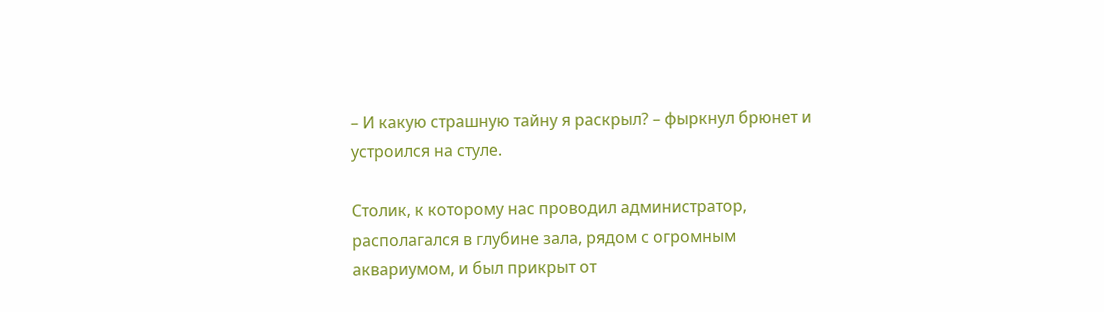– И какую страшную тайну я раскрыл? – фыркнул брюнет и устроился на стуле.

Столик, к которому нас проводил администратор, располагался в глубине зала, рядом с огромным аквариумом, и был прикрыт от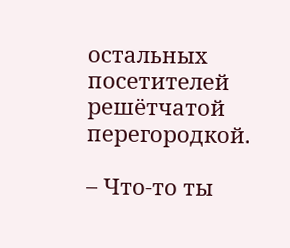остальных посетителей решётчатой перегородкой.

– Что-то ты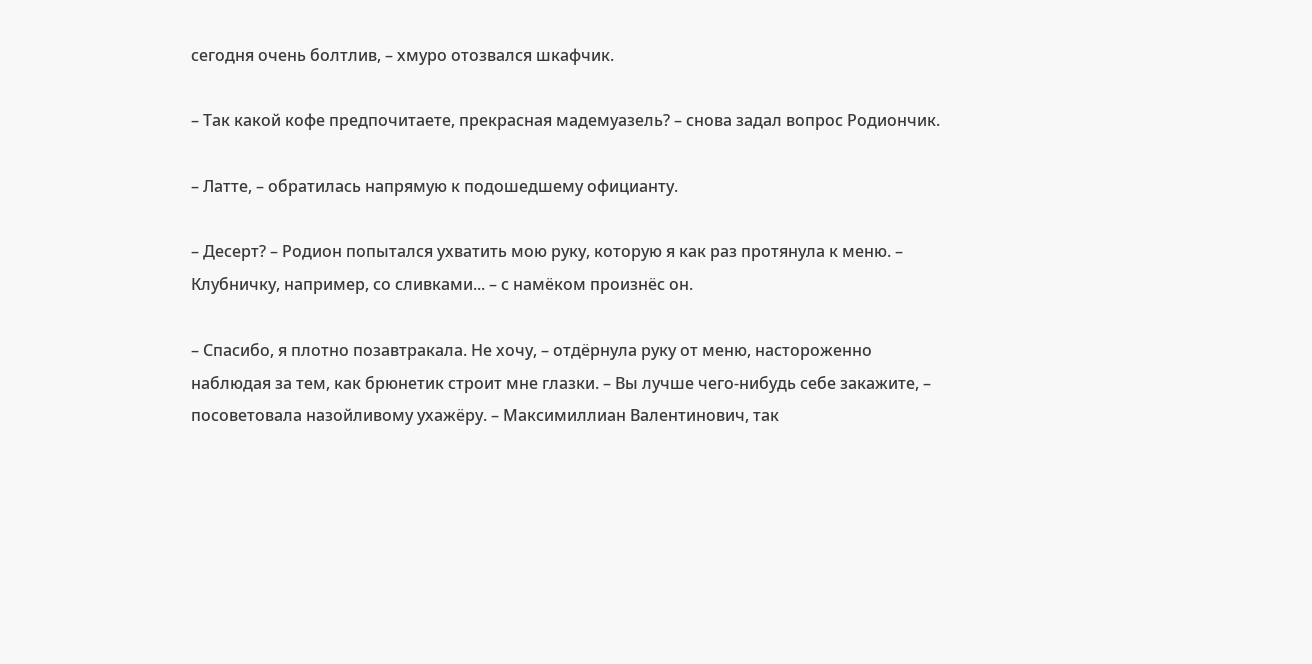сегодня очень болтлив, – хмуро отозвался шкафчик.

– Так какой кофе предпочитаете, прекрасная мадемуазель? – снова задал вопрос Родиончик.

– Латте, – обратилась напрямую к подошедшему официанту.

– Десерт? – Родион попытался ухватить мою руку, которую я как раз протянула к меню. – Клубничку, например, со сливками... – с намёком произнёс он.

– Спасибо, я плотно позавтракала. Не хочу, – отдёрнула руку от меню, настороженно наблюдая за тем, как брюнетик строит мне глазки. – Вы лучше чего-нибудь себе закажите, – посоветовала назойливому ухажёру. – Максимиллиан Валентинович, так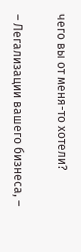чего вы от меня-то хотели?

– Легализации вашего бизнеса, –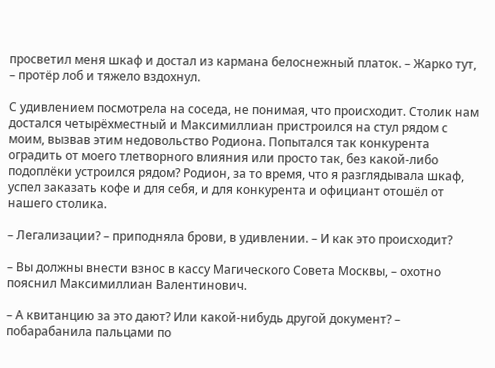просветил меня шкаф и достал из кармана белоснежный платок. – Жарко тут, – протёр лоб и тяжело вздохнул.

С удивлением посмотрела на соседа, не понимая, что происходит. Столик нам достался четырёхместный и Максимиллиан пристроился на стул рядом с моим, вызвав этим недовольство Родиона. Попытался так конкурента оградить от моего тлетворного влияния или просто так, без какой-либо подоплёки устроился рядом? Родион, за то время, что я разглядывала шкаф, успел заказать кофе и для себя, и для конкурента и официант отошёл от нашего столика.

– Легализации? – приподняла брови, в удивлении. – И как это происходит?

– Вы должны внести взнос в кассу Магического Совета Москвы, – охотно пояснил Максимиллиан Валентинович.

– А квитанцию за это дают? Или какой-нибудь другой документ? – побарабанила пальцами по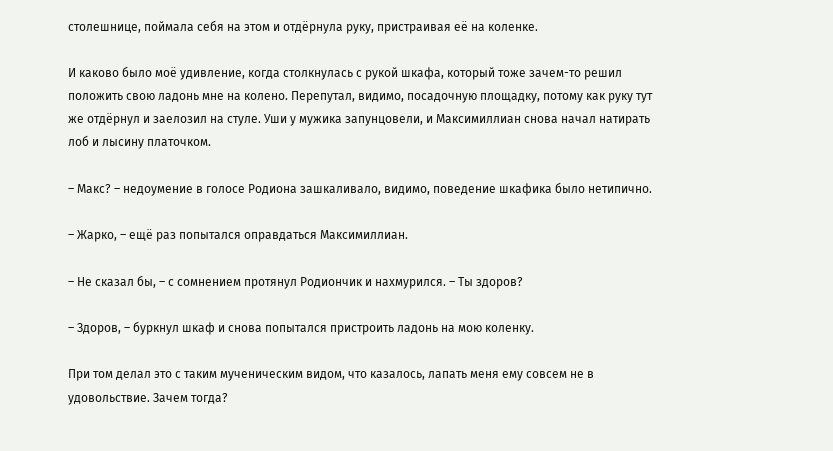столешнице, поймала себя на этом и отдёрнула руку, пристраивая её на коленке.

И каково было моё удивление, когда столкнулась с рукой шкафа, который тоже зачем-то решил положить свою ладонь мне на колено. Перепутал, видимо, посадочную площадку, потому как руку тут же отдёрнул и заелозил на стуле. Уши у мужика запунцовели, и Максимиллиан снова начал натирать лоб и лысину платочком.

– Макс? – недоумение в голосе Родиона зашкаливало, видимо, поведение шкафика было нетипично.

– Жарко, – ещё раз попытался оправдаться Максимиллиан.

– Не сказал бы, – с сомнением протянул Родиончик и нахмурился. – Ты здоров?

– Здоров, – буркнул шкаф и снова попытался пристроить ладонь на мою коленку.

При том делал это с таким мученическим видом, что казалось, лапать меня ему совсем не в удовольствие. Зачем тогда?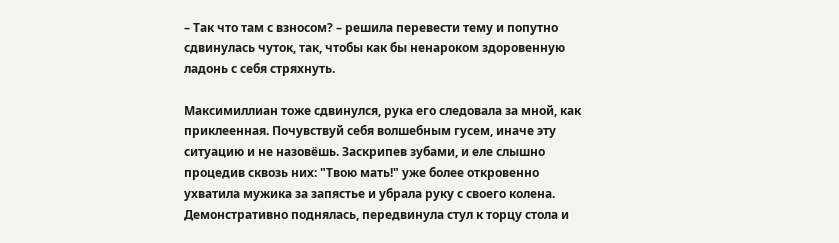– Так что там с взносом? – решила перевести тему и попутно сдвинулась чуток, так, чтобы как бы ненароком здоровенную ладонь с себя стряхнуть.

Максимиллиан тоже сдвинулся, рука его следовала за мной, как приклеенная. Почувствуй себя волшебным гусем, иначе эту ситуацию и не назовёшь. Заскрипев зубами, и еле слышно процедив сквозь них: "Твою мать!" уже более откровенно ухватила мужика за запястье и убрала руку с своего колена. Демонстративно поднялась, передвинула стул к торцу стола и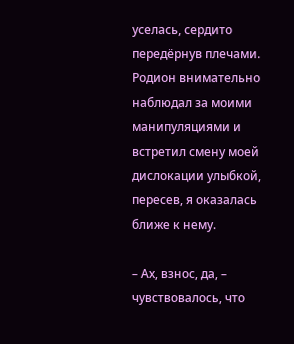уселась, сердито передёрнув плечами. Родион внимательно наблюдал за моими манипуляциями и встретил смену моей дислокации улыбкой, пересев, я оказалась ближе к нему.

– Ах, взнос, да, – чувствовалось, что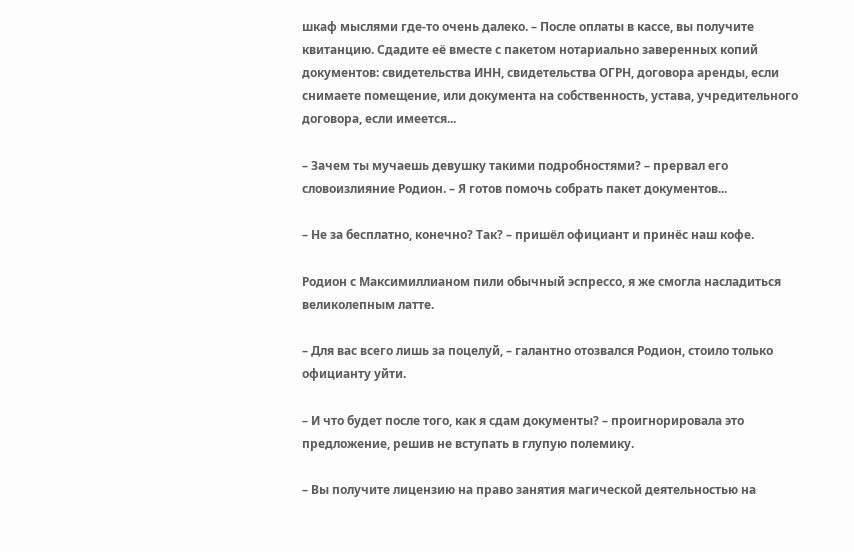шкаф мыслями где-то очень далеко. – После оплаты в кассе, вы получите квитанцию. Сдадите её вместе с пакетом нотариально заверенных копий документов: свидетельства ИНН, свидетельства ОГРН, договора аренды, если снимаете помещение, или документа на собственность, устава, учредительного договора, если имеется...

– Зачем ты мучаешь девушку такими подробностями? – прервал его словоизлияние Родион. – Я готов помочь собрать пакет документов...

– Не за бесплатно, конечно? Так? – пришёл официант и принёс наш кофе.

Родион с Максимиллианом пили обычный эспрессо, я же смогла насладиться великолепным латте.

– Для вас всего лишь за поцелуй, – галантно отозвался Родион, стоило только официанту уйти.

– И что будет после того, как я сдам документы? – проигнорировала это предложение, решив не вступать в глупую полемику.

– Вы получите лицензию на право занятия магической деятельностью на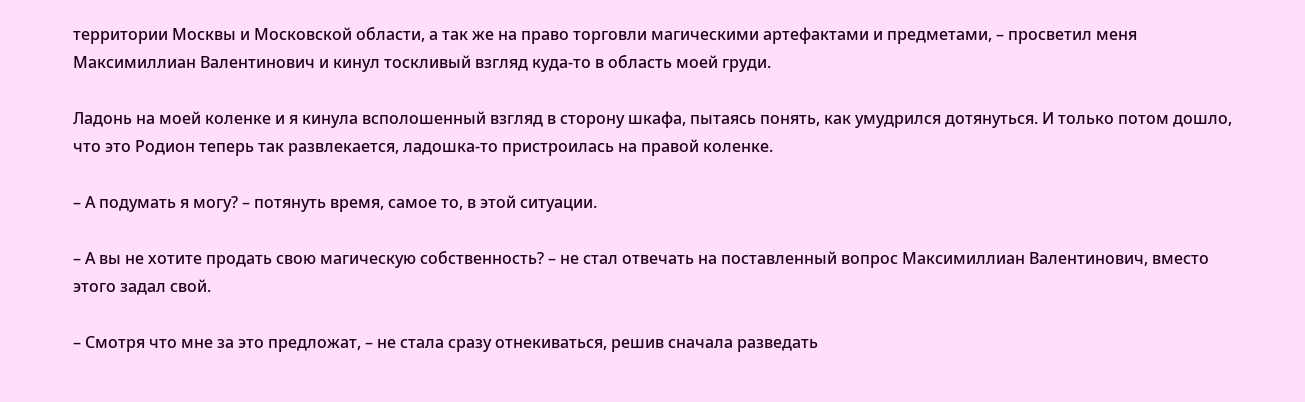территории Москвы и Московской области, а так же на право торговли магическими артефактами и предметами, – просветил меня Максимиллиан Валентинович и кинул тоскливый взгляд куда-то в область моей груди.

Ладонь на моей коленке и я кинула всполошенный взгляд в сторону шкафа, пытаясь понять, как умудрился дотянуться. И только потом дошло, что это Родион теперь так развлекается, ладошка-то пристроилась на правой коленке.

– А подумать я могу? – потянуть время, самое то, в этой ситуации.

– А вы не хотите продать свою магическую собственность? – не стал отвечать на поставленный вопрос Максимиллиан Валентинович, вместо этого задал свой.

– Смотря что мне за это предложат, – не стала сразу отнекиваться, решив сначала разведать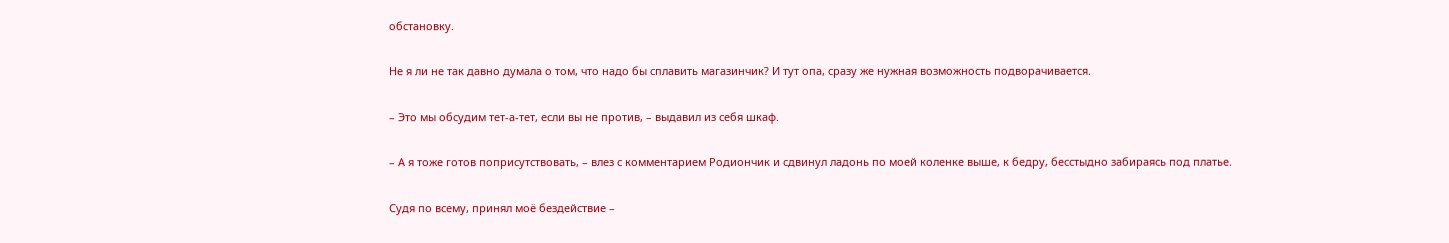обстановку.

Не я ли не так давно думала о том, что надо бы сплавить магазинчик? И тут опа, сразу же нужная возможность подворачивается.

– Это мы обсудим тет-а-тет, если вы не против, – выдавил из себя шкаф.

– А я тоже готов поприсутствовать, – влез с комментарием Родиончик и сдвинул ладонь по моей коленке выше, к бедру, бесстыдно забираясь под платье.

Судя по всему, принял моё бездействие –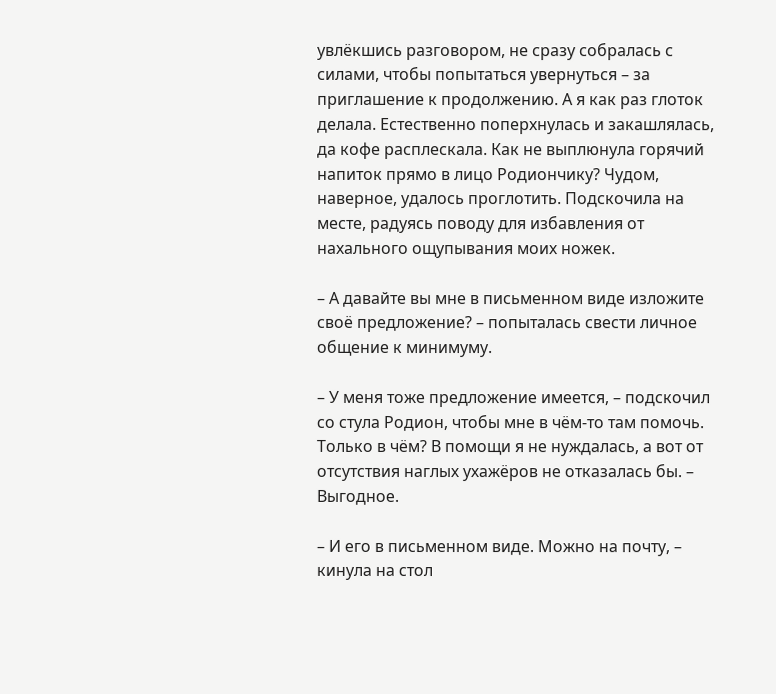увлёкшись разговором, не сразу собралась с силами, чтобы попытаться увернуться – за приглашение к продолжению. А я как раз глоток делала. Естественно поперхнулась и закашлялась, да кофе расплескала. Как не выплюнула горячий напиток прямо в лицо Родиончику? Чудом, наверное, удалось проглотить. Подскочила на месте, радуясь поводу для избавления от нахального ощупывания моих ножек.

– А давайте вы мне в письменном виде изложите своё предложение? – попыталась свести личное общение к минимуму.

– У меня тоже предложение имеется, – подскочил со стула Родион, чтобы мне в чём-то там помочь. Только в чём? В помощи я не нуждалась, а вот от отсутствия наглых ухажёров не отказалась бы. – Выгодное.

– И его в письменном виде. Можно на почту, – кинула на стол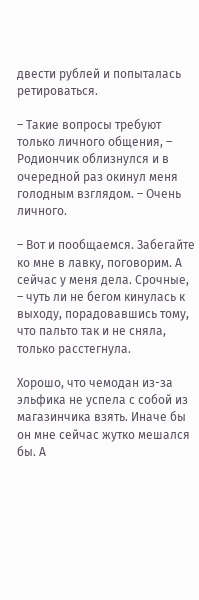двести рублей и попыталась ретироваться.

– Такие вопросы требуют только личного общения, – Родиончик облизнулся и в очередной раз окинул меня голодным взглядом. – Очень личного.

– Вот и пообщаемся. Забегайте ко мне в лавку, поговорим. А сейчас у меня дела. Срочные, – чуть ли не бегом кинулась к выходу, порадовавшись тому, что пальто так и не сняла, только расстегнула.

Хорошо, что чемодан из-за эльфика не успела с собой из магазинчика взять. Иначе бы он мне сейчас жутко мешался бы. А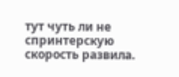тут чуть ли не спринтерскую скорость развила.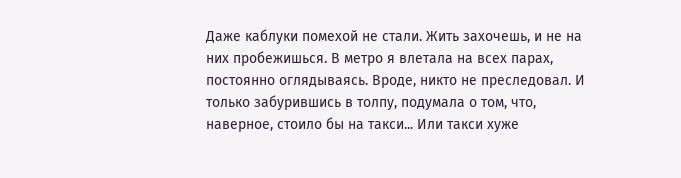Даже каблуки помехой не стали. Жить захочешь, и не на них пробежишься. В метро я влетала на всех парах, постоянно оглядываясь. Вроде, никто не преследовал. И только забурившись в толпу, подумала о том, что, наверное, стоило бы на такси... Или такси хуже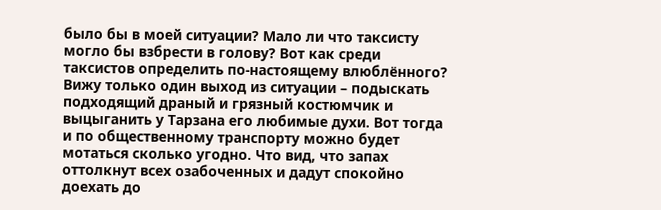было бы в моей ситуации? Мало ли что таксисту могло бы взбрести в голову? Вот как среди таксистов определить по-настоящему влюблённого? Вижу только один выход из ситуации – подыскать подходящий драный и грязный костюмчик и выцыганить у Тарзана его любимые духи. Вот тогда и по общественному транспорту можно будет мотаться сколько угодно. Что вид, что запах оттолкнут всех озабоченных и дадут спокойно доехать до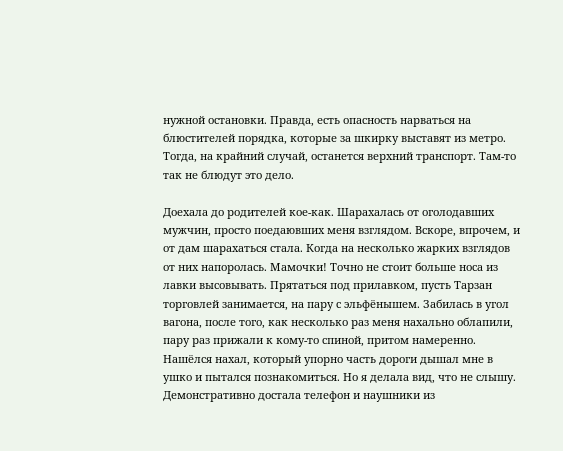нужной остановки. Правда, есть опасность нарваться на блюстителей порядка, которые за шкирку выставят из метро. Тогда, на крайний случай, останется верхний транспорт. Там-то так не блюдут это дело.

Доехала до родителей кое-как. Шарахалась от оголодавших мужчин, просто поедаювших меня взглядом. Вскоре, впрочем, и от дам шарахаться стала. Когда на несколько жарких взглядов от них напоролась. Мамочки! Точно не стоит больше носа из лавки высовывать. Прятаться под прилавком, пусть Тарзан торговлей занимается, на пару с эльфёнышем. Забилась в угол вагона, после того, как несколько раз меня нахально облапили, пару раз прижали к кому-то спиной, притом намеренно. Нашёлся нахал, который упорно часть дороги дышал мне в ушко и пытался познакомиться. Но я делала вид, что не слышу. Демонстративно достала телефон и наушники из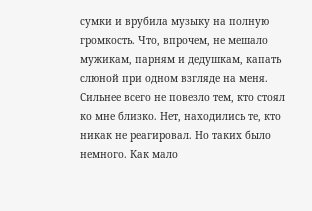сумки и врубила музыку на полную громкость. Что, впрочем, не мешало мужикам, парням и дедушкам, капать слюной при одном взгляде на меня. Сильнее всего не повезло тем, кто стоял ко мне близко. Нет, находились те, кто никак не реагировал. Но таких было немного. Как мало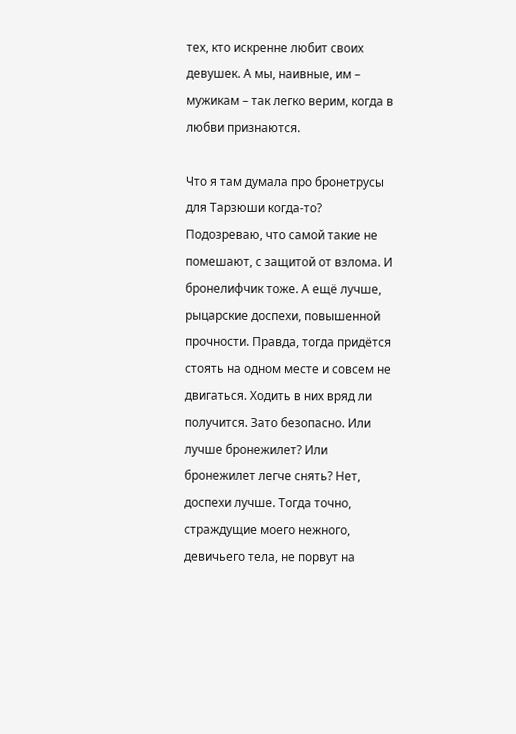тех, кто искренне любит своих девушек. А мы, наивные, им – мужикам – так легко верим, когда в любви признаются.

Что я там думала про бронетрусы для Тарзюши когда-то? Подозреваю, что самой такие не помешают, с защитой от взлома. И бронелифчик тоже. А ещё лучше, рыцарские доспехи, повышенной прочности. Правда, тогда придётся стоять на одном месте и совсем не двигаться. Ходить в них вряд ли получится. Зато безопасно. Или лучше бронежилет? Или бронежилет легче снять? Нет, доспехи лучше. Тогда точно, страждущие моего нежного, девичьего тела, не порвут на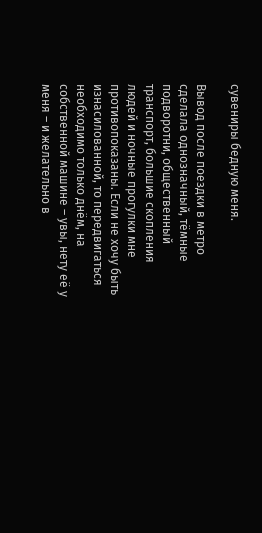сувениры бедную меня.

Вывод после поездки в метро сделала однозначный, тёмные подворотни, общественный транспорт, большие скопления людей и ночные прогулки мне противопоказаны. Если не хочу быть изнасилованной, то передвигаться необходимо только днём, на собственной машине – увы, нету её у меня – и желательно в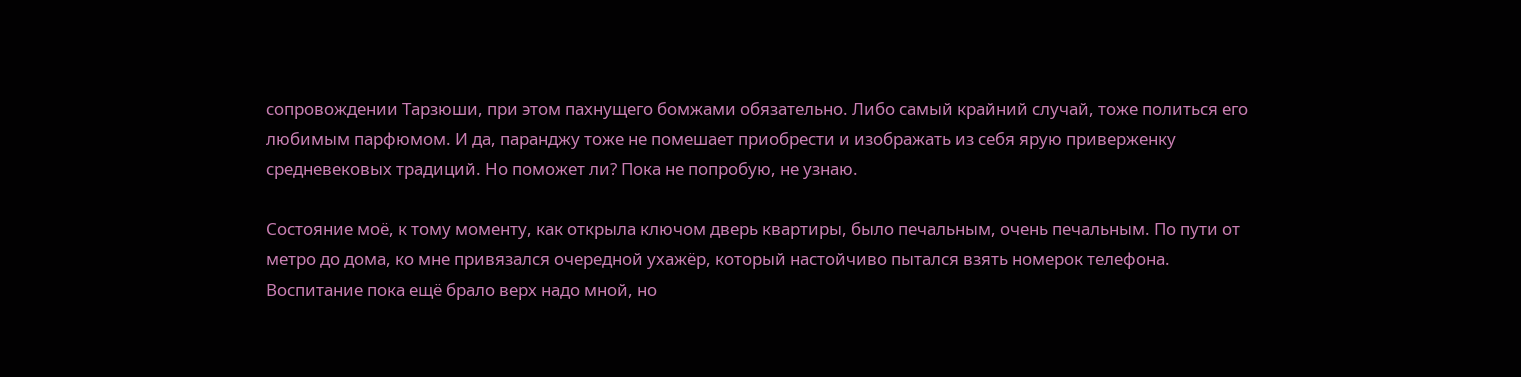сопровождении Тарзюши, при этом пахнущего бомжами обязательно. Либо самый крайний случай, тоже политься его любимым парфюмом. И да, паранджу тоже не помешает приобрести и изображать из себя ярую приверженку средневековых традиций. Но поможет ли? Пока не попробую, не узнаю.

Состояние моё, к тому моменту, как открыла ключом дверь квартиры, было печальным, очень печальным. По пути от метро до дома, ко мне привязался очередной ухажёр, который настойчиво пытался взять номерок телефона. Воспитание пока ещё брало верх надо мной, но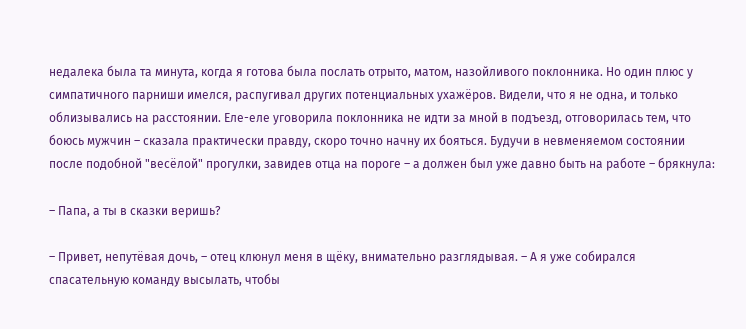недалека была та минута, когда я готова была послать отрыто, матом, назойливого поклонника. Но один плюс у симпатичного парниши имелся, распугивал других потенциальных ухажёров. Видели, что я не одна, и только облизывались на расстоянии. Еле-еле уговорила поклонника не идти за мной в подъезд, отговорилась тем, что боюсь мужчин – сказала практически правду, скоро точно начну их бояться. Будучи в невменяемом состоянии после подобной "весёлой" прогулки, завидев отца на пороге – а должен был уже давно быть на работе – брякнула:

– Папа, а ты в сказки веришь?

– Привет, непутёвая дочь, – отец клюнул меня в щёку, внимательно разглядывая. – А я уже собирался спасательную команду высылать, чтобы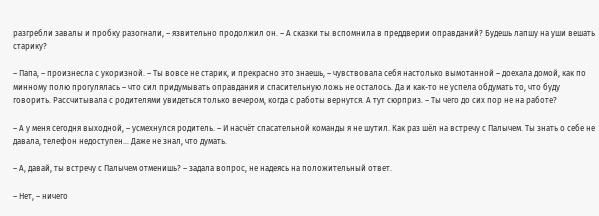разгребли завалы и пробку разогнали, – язвительно продолжил он. – А сказки ты вспомнила в преддверии оправданий? Будешь лапшу на уши вешать старику?

– Папа, – произнесла с укоризной. – Ты вовсе не старик, и прекрасно это знаешь, – чувствовала себя настолько вымотанной – доехала домой, как по минному полю прогулялась – что сил придумывать оправдания и спасительную ложь не осталось. Да и как-то не успела обдумать то, что буду говорить. Рассчитывала с родителями увидеться только вечером, когда с работы вернутся. А тут сюрприз. – Ты чего до сих пор не на работе?

– А у меня сегодня выходной, – усмехнулся родитель. – И насчёт спасательной команды я не шутил. Как раз шёл на встречу с Палычем. Ты знать о себе не давала, телефон недоступен... Даже не знал, что думать.

– А, давай, ты встречу с Палычем отменишь? – задала вопрос, не надеясь на положительный ответ.

– Нет, – ничего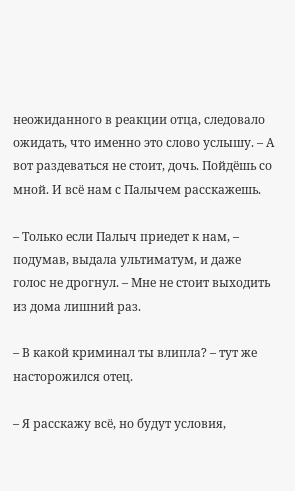неожиданного в реакции отца, следовало ожидать, что именно это слово услышу. – А вот раздеваться не стоит, дочь. Пойдёшь со мной. И всё нам с Палычем расскажешь.

– Только если Палыч приедет к нам, – подумав, выдала ультиматум, и даже голос не дрогнул. – Мне не стоит выходить из дома лишний раз.

– В какой криминал ты влипла? – тут же насторожился отец.

– Я расскажу всё, но будут условия,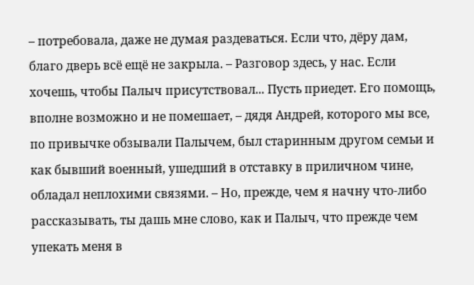– потребовала, даже не думая раздеваться. Если что, дёру дам, благо дверь всё ещё не закрыла. – Разговор здесь, у нас. Если хочешь, чтобы Палыч присутствовал... Пусть приедет. Его помощь, вполне возможно и не помешает, – дядя Андрей, которого мы все, по привычке обзывали Палычем, был старинным другом семьи и как бывший военный, ушедший в отставку в приличном чине, обладал неплохими связями. – Но, прежде, чем я начну что-либо рассказывать, ты дашь мне слово, как и Палыч, что прежде чем упекать меня в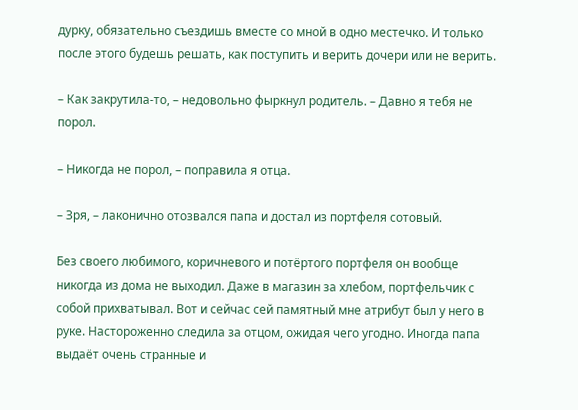дурку, обязательно съездишь вместе со мной в одно местечко. И только после этого будешь решать, как поступить и верить дочери или не верить.

– Как закрутила-то, – недовольно фыркнул родитель. – Давно я тебя не порол.

– Никогда не порол, – поправила я отца.

– Зря, – лаконично отозвался папа и достал из портфеля сотовый.

Без своего любимого, коричневого и потёртого портфеля он вообще никогда из дома не выходил. Даже в магазин за хлебом, портфельчик с собой прихватывал. Вот и сейчас сей памятный мне атрибут был у него в руке. Настороженно следила за отцом, ожидая чего угодно. Иногда папа выдаёт очень странные и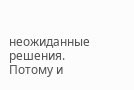неожиданные решения. Потому и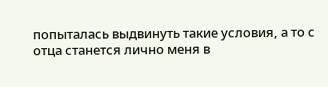попыталась выдвинуть такие условия, а то с отца станется лично меня в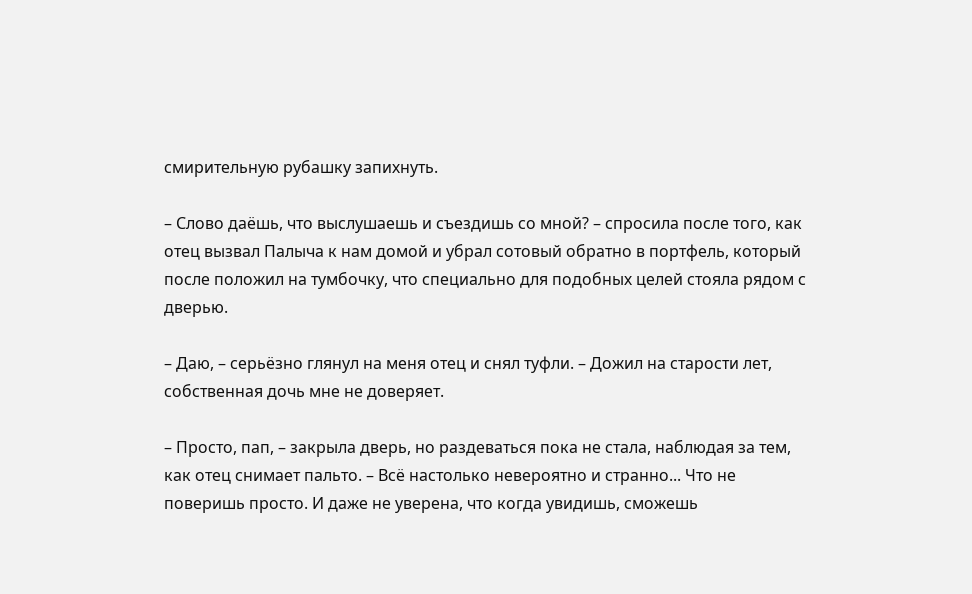смирительную рубашку запихнуть.

– Слово даёшь, что выслушаешь и съездишь со мной? – спросила после того, как отец вызвал Палыча к нам домой и убрал сотовый обратно в портфель, который после положил на тумбочку, что специально для подобных целей стояла рядом с дверью.

– Даю, – серьёзно глянул на меня отец и снял туфли. – Дожил на старости лет, собственная дочь мне не доверяет.

– Просто, пап, – закрыла дверь, но раздеваться пока не стала, наблюдая за тем, как отец снимает пальто. – Всё настолько невероятно и странно... Что не поверишь просто. И даже не уверена, что когда увидишь, сможешь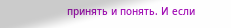принять и понять. И если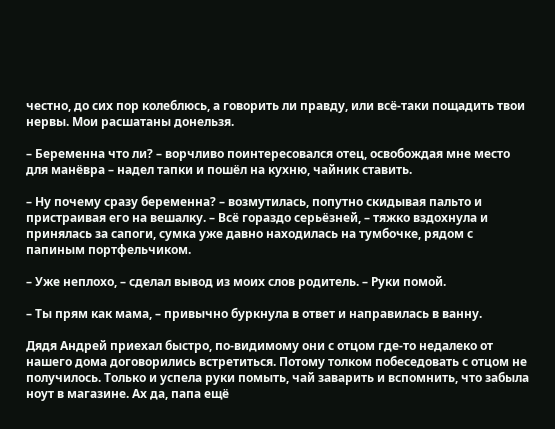честно, до сих пор колеблюсь, а говорить ли правду, или всё-таки пощадить твои нервы. Мои расшатаны донельзя.

– Беременна что ли? – ворчливо поинтересовался отец, освобождая мне место для манёвра – надел тапки и пошёл на кухню, чайник ставить.

– Ну почему сразу беременна? – возмутилась, попутно скидывая пальто и пристраивая его на вешалку. – Всё гораздо серьёзней, – тяжко вздохнула и принялась за сапоги, сумка уже давно находилась на тумбочке, рядом с папиным портфельчиком.

– Уже неплохо, – сделал вывод из моих слов родитель. – Руки помой.

– Ты прям как мама, – привычно буркнула в ответ и направилась в ванну.

Дядя Андрей приехал быстро, по-видимому они с отцом где-то недалеко от нашего дома договорились встретиться. Потому толком побеседовать с отцом не получилось. Только и успела руки помыть, чай заварить и вспомнить, что забыла ноут в магазине. Ах да, папа ещё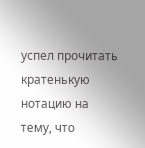успел прочитать кратенькую нотацию на тему, что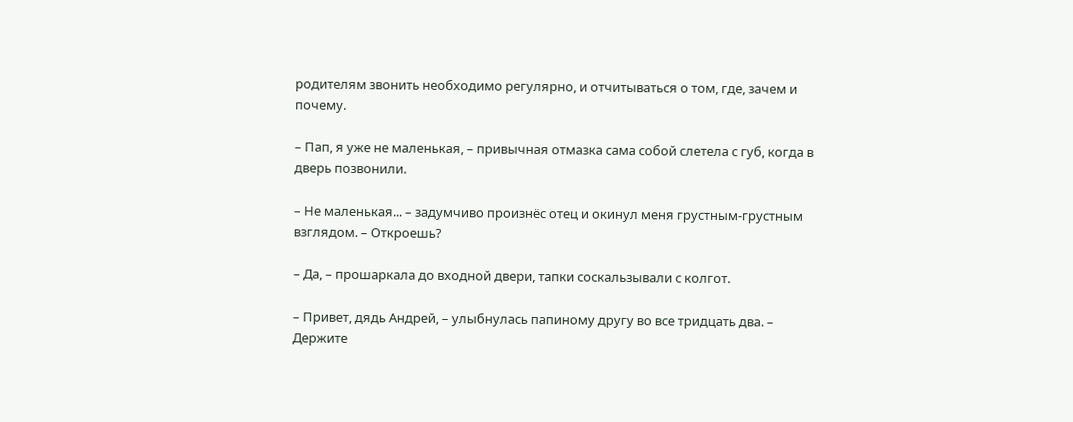родителям звонить необходимо регулярно, и отчитываться о том, где, зачем и почему.

– Пап, я уже не маленькая, – привычная отмазка сама собой слетела с губ, когда в дверь позвонили.

– Не маленькая... – задумчиво произнёс отец и окинул меня грустным-грустным взглядом. – Откроешь?

– Да, – прошаркала до входной двери, тапки соскальзывали с колгот.

– Привет, дядь Андрей, – улыбнулась папиному другу во все тридцать два. – Держите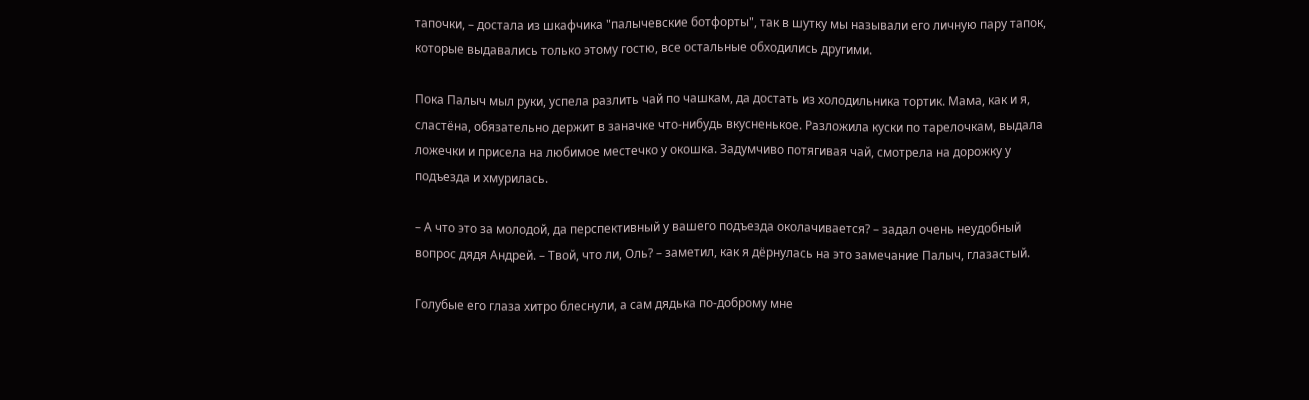тапочки, – достала из шкафчика "палычевские ботфорты", так в шутку мы называли его личную пару тапок, которые выдавались только этому гостю, все остальные обходились другими.

Пока Палыч мыл руки, успела разлить чай по чашкам, да достать из холодильника тортик. Мама, как и я, сластёна, обязательно держит в заначке что-нибудь вкусненькое. Разложила куски по тарелочкам, выдала ложечки и присела на любимое местечко у окошка. Задумчиво потягивая чай, смотрела на дорожку у подъезда и хмурилась.

– А что это за молодой, да перспективный у вашего подъезда околачивается? – задал очень неудобный вопрос дядя Андрей. – Твой, что ли, Оль? – заметил, как я дёрнулась на это замечание Палыч, глазастый.

Голубые его глаза хитро блеснули, а сам дядька по-доброму мне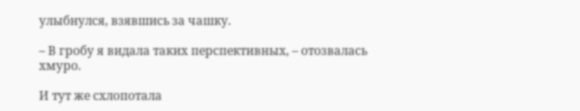улыбнулся, взявшись за чашку.

– В гробу я видала таких перспективных, – отозвалась хмуро.

И тут же схлопотала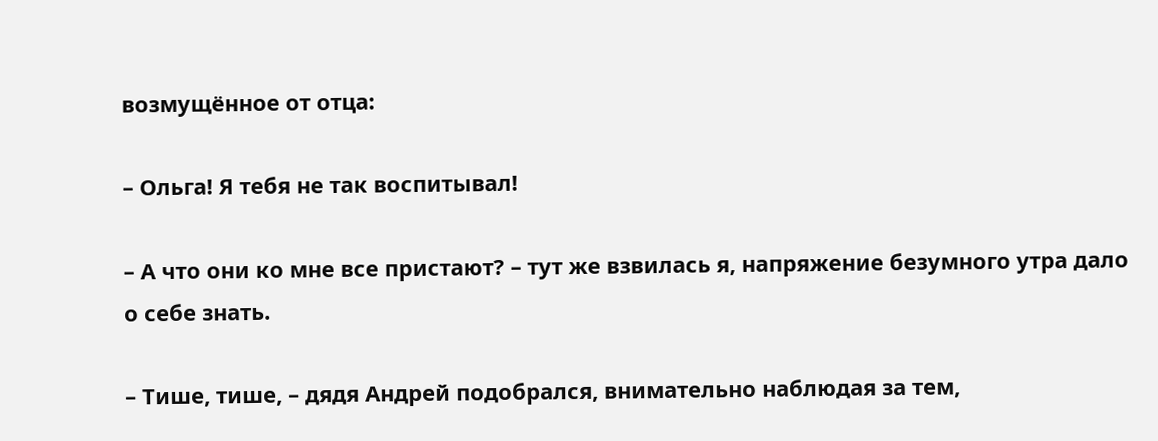возмущённое от отца:

– Ольга! Я тебя не так воспитывал!

– А что они ко мне все пристают? – тут же взвилась я, напряжение безумного утра дало о себе знать.

– Тише, тише, – дядя Андрей подобрался, внимательно наблюдая за тем,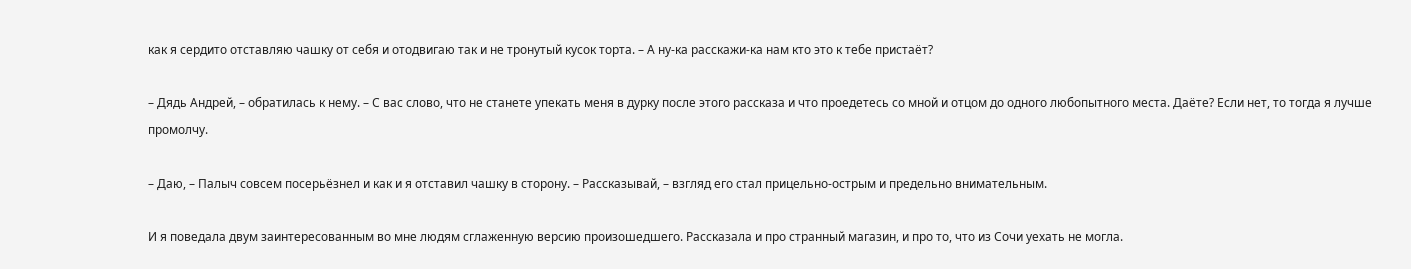как я сердито отставляю чашку от себя и отодвигаю так и не тронутый кусок торта. – А ну-ка расскажи-ка нам кто это к тебе пристаёт?

– Дядь Андрей, – обратилась к нему. – С вас слово, что не станете упекать меня в дурку после этого рассказа и что проедетесь со мной и отцом до одного любопытного места. Даёте? Если нет, то тогда я лучше промолчу.

– Даю, – Палыч совсем посерьёзнел и как и я отставил чашку в сторону. – Рассказывай, – взгляд его стал прицельно-острым и предельно внимательным.

И я поведала двум заинтересованным во мне людям сглаженную версию произошедшего. Рассказала и про странный магазин, и про то, что из Сочи уехать не могла.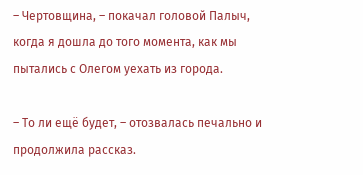– Чертовщина, – покачал головой Палыч, когда я дошла до того момента, как мы пытались с Олегом уехать из города.

– То ли ещё будет, – отозвалась печально и продолжила рассказ.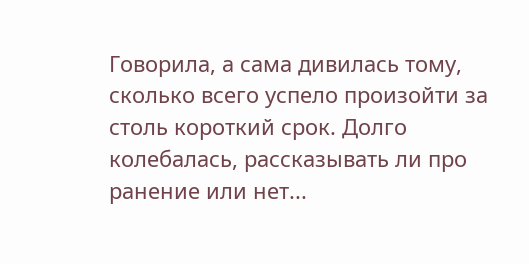Говорила, а сама дивилась тому, сколько всего успело произойти за столь короткий срок. Долго колебалась, рассказывать ли про ранение или нет...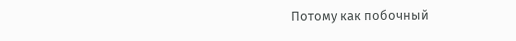Потому как побочный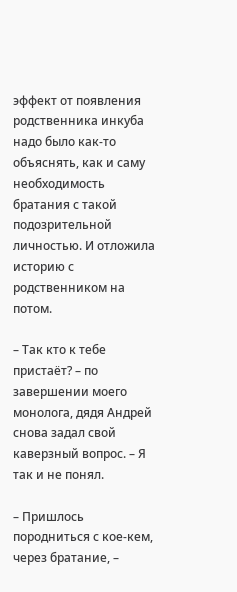эффект от появления родственника инкуба надо было как-то объяснять, как и саму необходимость братания с такой подозрительной личностью. И отложила историю с родственником на потом.

– Так кто к тебе пристаёт? – по завершении моего монолога, дядя Андрей снова задал свой каверзный вопрос. – Я так и не понял.

– Пришлось породниться с кое-кем, через братание, –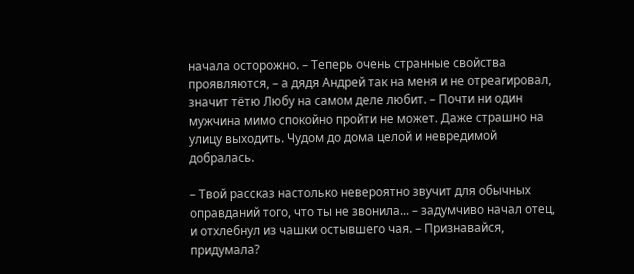начала осторожно. – Теперь очень странные свойства проявляются, – а дядя Андрей так на меня и не отреагировал, значит тётю Любу на самом деле любит. – Почти ни один мужчина мимо спокойно пройти не может. Даже страшно на улицу выходить. Чудом до дома целой и невредимой добралась.

– Твой рассказ настолько невероятно звучит для обычных оправданий того, что ты не звонила... – задумчиво начал отец, и отхлебнул из чашки остывшего чая. – Признавайся, придумала?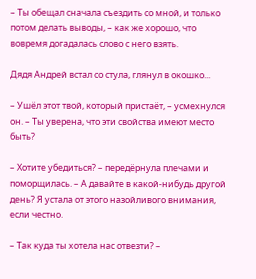– Ты обещал сначала съездить со мной, и только потом делать выводы, – как же хорошо, что вовремя догадалась слово с него взять.

Дядя Андрей встал со стула, глянул в окошко...

– Ушёл этот твой, который пристаёт, – усмехнулся он. – Ты уверена, что эти свойства имеют место быть?

– Хотите убедиться? – передёрнула плечами и поморщилась. – А давайте в какой-нибудь другой день? Я устала от этого назойливого внимания, если честно.

– Так куда ты хотела нас отвезти? –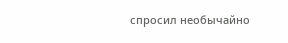спросил необычайно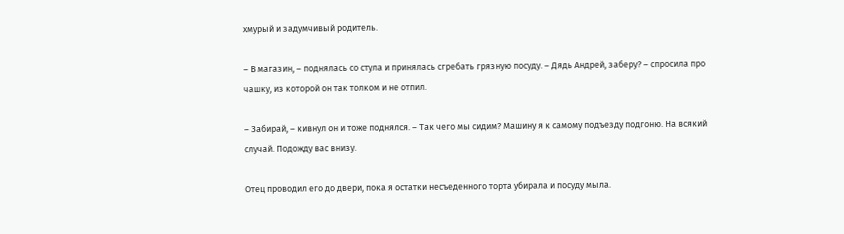хмурый и задумчивый родитель.

– В магазин, – поднялась со стула и принялась сгребать грязную посуду. – Дядь Андрей, заберу? – спросила про чашку, из которой он так толком и не отпил.

– Забирай, – кивнул он и тоже поднялся. – Так чего мы сидим? Машину я к самому подъезду подгоню. На всякий случай. Подожду вас внизу.

Отец проводил его до двери, пока я остатки несъеденного торта убирала и посуду мыла.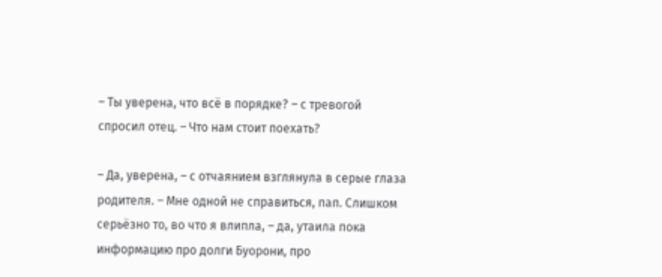– Ты уверена, что всё в порядке? – с тревогой спросил отец. – Что нам стоит поехать?

– Да, уверена, – с отчаянием взглянула в серые глаза родителя. – Мне одной не справиться, пап. Слишком серьёзно то, во что я влипла, – да, утаила пока информацию про долги Буорони, про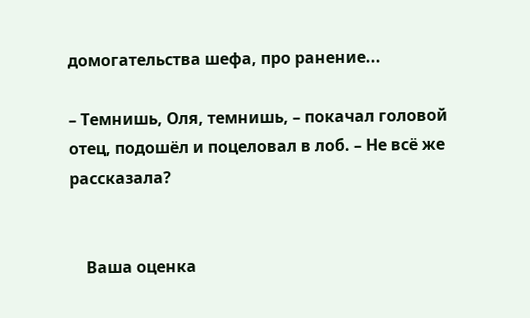домогательства шефа, про ранение...

– Темнишь, Оля, темнишь, – покачал головой отец, подошёл и поцеловал в лоб. – Не всё же рассказала?


    Ваша оценка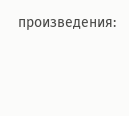произведения: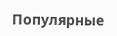Популярные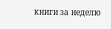книги за неделю